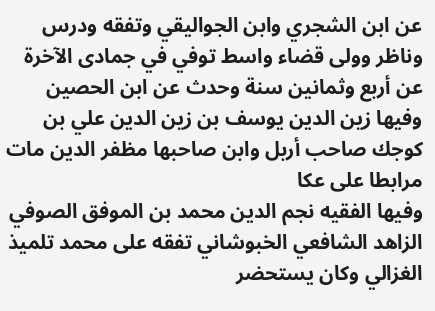عن ابن الشجري وابن الجواليقي وتفقه ودرس وناظر وولى قضاء واسط توفي في جمادى الآخرة عن أربع وثمانين سنة وحدث عن ابن الحصين
وفيها زين الدين يوسف بن زين الدين علي بن كوجك صاحب أربل وابن صاحبها مظفر الدين مات مرابطا على عكا
وفيها الفقيه نجم الدين محمد بن الموفق الصوفي الزاهد الشافعي الخبوشاني تفقه على محمد تلميذ الغزالي وكان يستحضر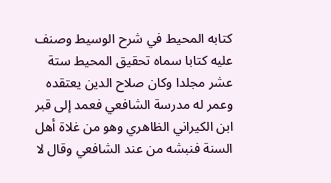كتابه المحيط في شرح الوسيط وصنف عليه كتابا سماه تحقيق المحيط ستة عشر مجلدا وكان صلاح الدين يعتقده وعمر له مدرسة الشافعي فعمد إلى قبر ابن الكيراني الظاهري وهو من غلاة أهل السنة فنبشه من عند الشافعي وقال لا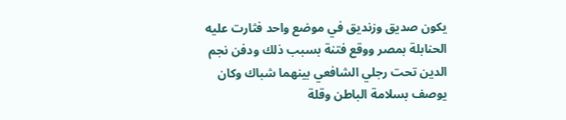يكون صديق وزنديق في موضع واحد فثارت عليه الحنابلة بمصر ووقع فتنة بسبب ذلك ودفن نجم الدين تحت رجلي الشافعي بينهما شباك وكان يوصف بسلامة الباطن وقلة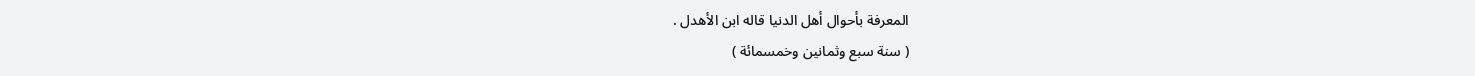المعرفة بأحوال أهل الدنيا قاله ابن الأهدل .
( سنة سبع وثمانين وخمسمائة )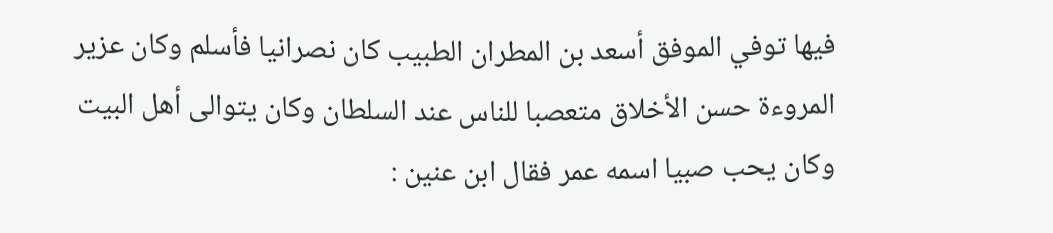فيها توفي الموفق أسعد بن المطران الطبيب كان نصرانيا فأسلم وكان عزير المروءة حسن الأخلاق متعصبا للناس عند السلطان وكان يتوالى أهل البيت وكان يحب صبيا اسمه عمر فقال ابن عنين :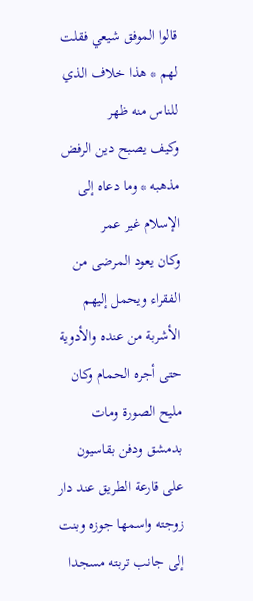قالوا الموفق شيعي فقلت لهم * هذا خلاف الذي للناس منه ظهر
وكيف يصبح دين الرفض مذهبه * وما دعاه إلى الإسلام غير عمر
وكان يعود المرضى من الفقراء ويحمل إليهم الأشربة من عنده والأدوية حتى أجره الحمام وكان مليح الصورة ومات بدمشق ودفن بقاسيون على قارعة الطريق عند دار زوجته واسمها جوزه وبنت إلى جانب تربته مسجدا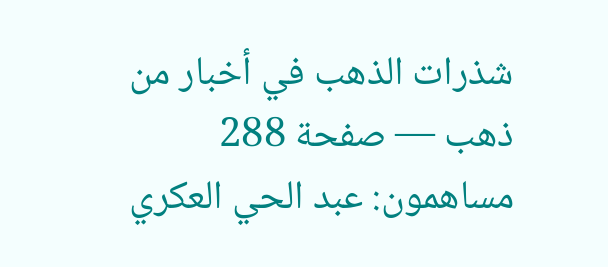شذرات الذهب في أخبار من ذهب — صفحة 288
مساهمون: عبد الحي العكري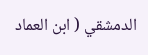الدمشقي ( ابن العماد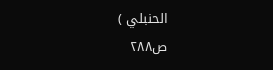الحنبلي )
ص٢٨٨